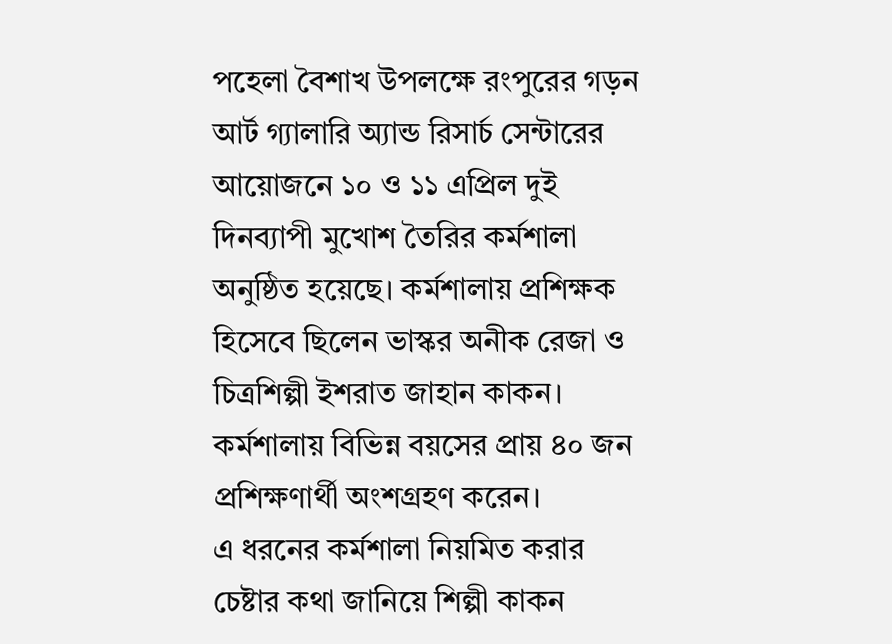পহেলা বৈশাখ উপলক্ষে রংপুরের গড়ন আর্ট গ্যালারি অ্যান্ড রিসার্চ সেন্টারের আয়োজনে ১০ ও ১১ এপ্রিল দুই দিনব্যাপী মুখোশ তৈরির কর্মশালা অনুষ্ঠিত হয়েছে। কর্মশালায় প্রশিক্ষক হিসেবে ছিলেন ভাস্কর অনীক রেজা ও চিত্রশিল্পী ইশরাত জাহান কাকন।
কর্মশালায় বিভিন্ন বয়সের প্রায় ৪০ জন প্রশিক্ষণার্থী অংশগ্রহণ করেন।
এ ধরনের কর্মশালা নিয়মিত করার চেষ্টার কথা জানিয়ে শিল্পী কাকন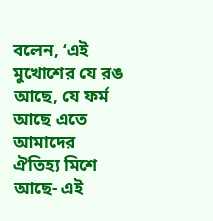বলেন, ‘এই মুখোশের যে রঙ আছে, যে ফর্ম আছে এতে আমাদের ঐতিহ্য মিশে আছে- এই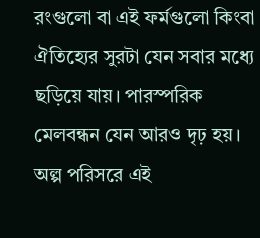রংগুলো বা এই ফর্মগুলো কিংবা ঐতিহ্যের সুরটা যেন সবার মধ্যে ছড়িয়ে যায়। পারস্পরিক মেলবন্ধন যেন আরও দৃঢ় হয়। অল্প পরিসরে এই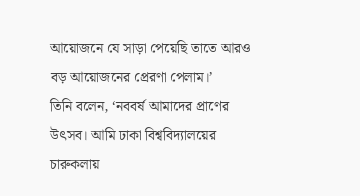আয়োজনে যে সাড়া পেয়েছি তাতে আরও বড় আয়োজনের প্রেরণা পেলাম।’
তিনি বলেন, ‘নববর্ষ আমাদের প্রাণের উৎসব। আমি ঢাকা বিশ্ববিদ্যালয়ের চারুকলায়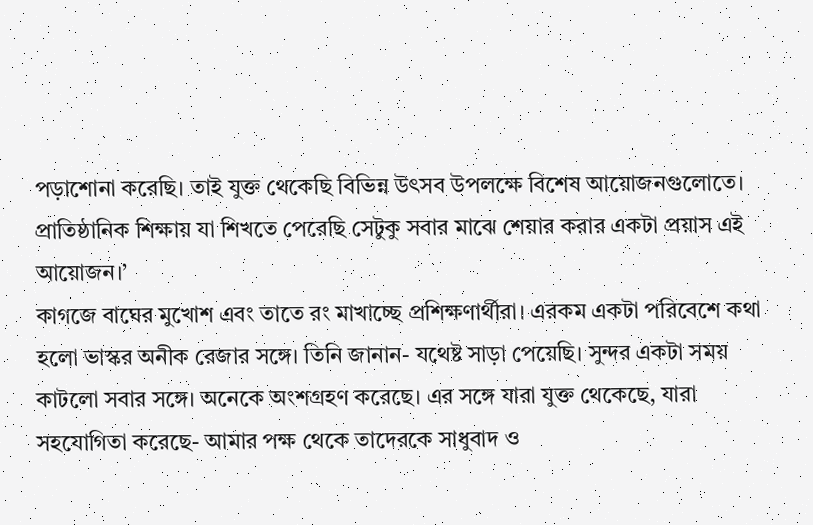পড়াশোনা করেছি। তাই যুক্ত থেকেছি বিভিন্ন উৎসব উপলক্ষে বিশেষ আয়োজনগুলোতে। প্রাতিষ্ঠানিক শিক্ষায় যা শিখতে পেরেছি সেটুকু সবার মাঝে শেয়ার করার একটা প্রয়াস এই আয়োজন।’
কাগজে বাঘের মুখোশ এবং তাতে রং মাখাচ্ছে প্রশিক্ষণার্থীরা। এরকম একটা পরিবেশে কথা হলো ভাস্কর অনীক রেজার সঙ্গে। তিনি জানান- যথেষ্ট সাড়া পেয়েছি। সুন্দর একটা সময় কাটলো সবার সঙ্গে। অনেকে অংশগ্রহণ করেছে। এর সঙ্গে যারা যুক্ত থেকেছে, যারা সহযোগিতা করেছে- আমার পক্ষ থেকে তাদেরকে সাধুবাদ ও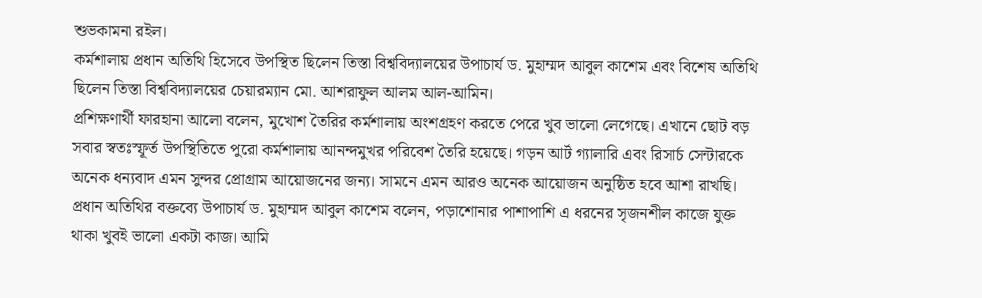শুভকামনা রইল।
কর্মশালায় প্রধান অতিথি হিসেবে উপস্থিত ছিলেন তিস্তা বিশ্ববিদ্যালয়ের উপাচার্য ড. মুহাম্মদ আবুল কাশেম এবং বিশেষ অতিথি ছিলেন তিস্তা বিশ্ববিদ্যালয়ের চেয়ারম্যান মো. আশরাফুল আলম আল-আমিন।
প্রশিক্ষণার্থী ফারহানা আলো বলেন, মুখোশ তৈরির কর্মশালায় অংশগ্রহণ করতে পেরে খুব ভালো লেগেছে। এখানে ছোট বড় সবার স্বতঃস্ফূর্ত উপস্থিতিতে পুরো কর্মশালায় আনন্দমুখর পরিবেশ তৈরি হয়েছে। গড়ন আর্ট গ্যালারি এবং রিসার্চ সেন্টারকে অনেক ধন্যবাদ এমন সুন্দর প্রোগ্রাম আয়োজনের জন্য। সামনে এমন আরও অনেক আয়োজন অনুষ্ঠিত হবে আশা রাখছি।
প্রধান অতিথির বক্তব্যে উপাচার্য ড. মুহাম্মদ আবুল কাশেম বলেন, পড়াশোনার পাশাপাশি এ ধরনের সৃজনশীল কাজে যুক্ত থাকা খুবই ভালো একটা কাজ। আমি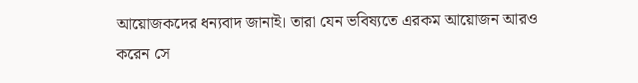আয়োজকদের ধন্যবাদ জানাই। তারা যেন ভবিষ্যতে এরকম আয়োজন আরও করেন সে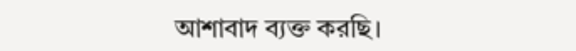আশাবাদ ব্যক্ত করছি।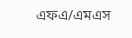এফএ/এমএস